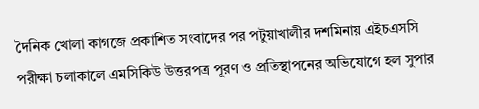দৈনিক খোলা কাগজে প্রকাশিত সংবাদের পর পটুয়াখালীর দশমিনায় এইচএসসি পরীক্ষা চলাকালে এমসিকিউ উত্তরপত্র পূরণ ও প্রতিস্থাপনের অভিযোগে হল সুপার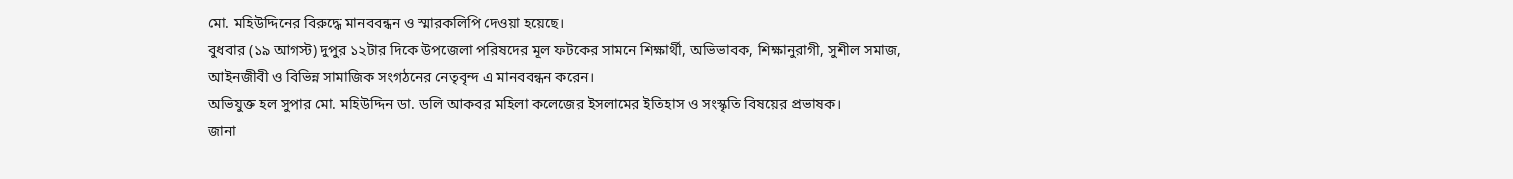মো. মহিউদ্দিনের বিরুদ্ধে মানববন্ধন ও স্মারকলিপি দেওয়া হয়েছে।
বুধবার (১৯ আগস্ট) দুপুর ১২টার দিকে উপজেলা পরিষদের মূল ফটকের সামনে শিক্ষার্থী, অভিভাবক, শিক্ষানুরাগী, সুশীল সমাজ, আইনজীবী ও বিভিন্ন সামাজিক সংগঠনের নেতৃবৃন্দ এ মানববন্ধন করেন।
অভিযুক্ত হল সুপার মো. মহিউদ্দিন ডা. ডলি আকবর মহিলা কলেজের ইসলামের ইতিহাস ও সংস্কৃতি বিষয়ের প্রভাষক।
জানা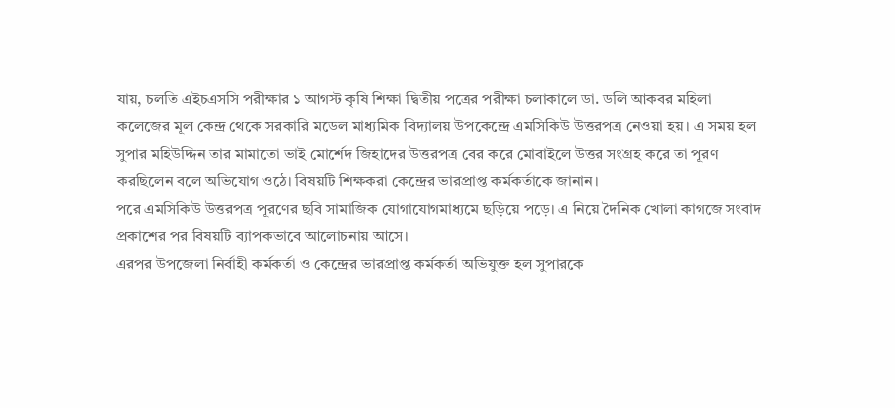যায়, চলতি এইচএসসি পরীক্ষার ১ আগস্ট কৃষি শিক্ষা দ্বিতীয় পত্রের পরীক্ষা চলাকালে ডা. ডলি আকবর মহিলা কলেজের মূল কেন্দ্র থেকে সরকারি মডেল মাধ্যমিক বিদ্যালয় উপকেন্দ্রে এমসিকিউ উত্তরপত্র নেওয়া হয়। এ সময় হল সুপার মহিউদ্দিন তার মামাতো ভাই মোর্শেদ জিহাদের উত্তরপত্র বের করে মোবাইলে উত্তর সংগ্রহ করে তা পূরণ করছিলেন বলে অভিযোগ ওঠে। বিষয়টি শিক্ষকরা কেন্দ্রের ভারপ্রাপ্ত কর্মকর্তাকে জানান।
পরে এমসিকিউ উত্তরপত্র পূরণের ছবি সামাজিক যোগাযোগমাধ্যমে ছড়িয়ে পড়ে। এ নিয়ে দৈনিক খোলা কাগজে সংবাদ প্রকাশের পর বিষয়টি ব্যাপকভাবে আলোচনায় আসে।
এরপর উপজেলা নির্বাহী কর্মকর্তা ও কেন্দ্রের ভারপ্রাপ্ত কর্মকর্তা অভিযুক্ত হল সুপারকে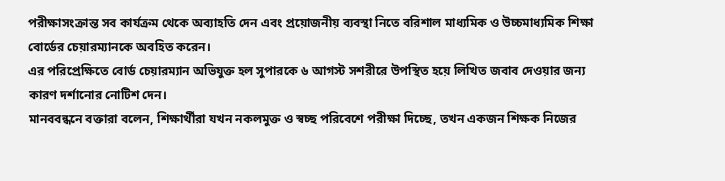পরীক্ষাসংক্রান্ত সব কার্যক্রম থেকে অব্যাহতি দেন এবং প্রয়োজনীয় ব্যবস্থা নিতে বরিশাল মাধ্যমিক ও উচ্চমাধ্যমিক শিক্ষা বোর্ডের চেয়ারম্যানকে অবহিত করেন।
এর পরিপ্রেক্ষিতে বোর্ড চেয়ারম্যান অভিযুক্ত হল সুপারকে ৬ আগস্ট সশরীরে উপস্থিত হয়ে লিখিত জবাব দেওয়ার জন্য কারণ দর্শানোর নোটিশ দেন।
মানববন্ধনে বক্তারা বলেন, শিক্ষার্থীরা যখন নকলমুক্ত ও স্বচ্ছ পরিবেশে পরীক্ষা দিচ্ছে, তখন একজন শিক্ষক নিজের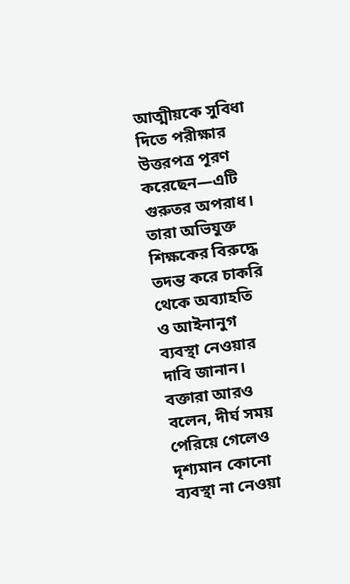আত্মীয়কে সুবিধা দিতে পরীক্ষার উত্তরপত্র পূরণ করেছেন—এটি গুরুতর অপরাধ। তারা অভিযুক্ত শিক্ষকের বিরুদ্ধে তদন্ত করে চাকরি থেকে অব্যাহতি ও আইনানুগ ব্যবস্থা নেওয়ার দাবি জানান।
বক্তারা আরও বলেন, দীর্ঘ সময় পেরিয়ে গেলেও দৃশ্যমান কোনো ব্যবস্থা না নেওয়া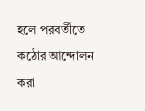হলে পরবর্তীতে কঠোর আন্দোলন করা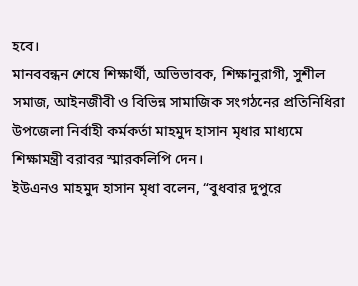হবে।
মানববন্ধন শেষে শিক্ষার্থী, অভিভাবক, শিক্ষানুরাগী, সুশীল সমাজ, আইনজীবী ও বিভিন্ন সামাজিক সংগঠনের প্রতিনিধিরা উপজেলা নির্বাহী কর্মকর্তা মাহমুদ হাসান মৃধার মাধ্যমে শিক্ষামন্ত্রী বরাবর স্মারকলিপি দেন।
ইউএনও মাহমুদ হাসান মৃধা বলেন, “বুধবার দুপুরে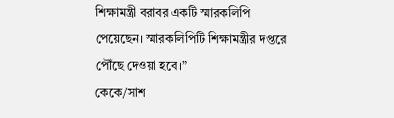শিক্ষামন্ত্রী বরাবর একটি স্মারকলিপি পেয়েছেন। স্মারকলিপিটি শিক্ষামন্ত্রীর দপ্তরে পৌঁছে দেওয়া হবে।”
কেকে/সাশ